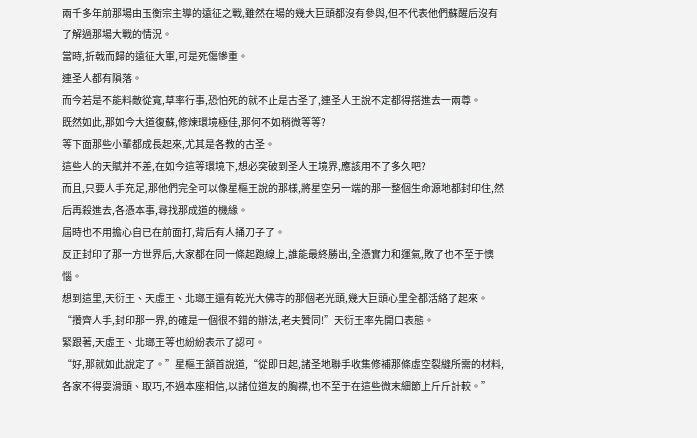兩千多年前那場由玉衡宗主導的遠征之戰,雖然在場的幾大巨頭都沒有參與,但不代表他們蘇醒后沒有了解過那場大戰的情況。
當時,折戟而歸的遠征大軍,可是死傷慘重。
連圣人都有隕落。
而今若是不能料敵從寬,草率行事,恐怕死的就不止是古圣了,連圣人王說不定都得搭進去一兩尊。
既然如此,那如今大道復蘇,修煉環境極佳,那何不如稍微等等?
等下面那些小輩都成長起來,尤其是各教的古圣。
這些人的天賦并不差,在如今這等環境下,想必突破到圣人王境界,應該用不了多久吧?
而且,只要人手充足,那他們完全可以像星樞王說的那樣,將星空另一端的那一整個生命源地都封印住,然后再殺進去,各憑本事,尋找那成道的機緣。
屆時也不用擔心自已在前面打,背后有人捅刀子了。
反正封印了那一方世界后,大家都在同一條起跑線上,誰能最終勝出,全憑實力和運氣,敗了也不至于懊惱。
想到這里,天衍王、天虛王、北瑯王還有乾光大佛寺的那個老光頭,幾大巨頭心里全都活絡了起來。
“攢齊人手,封印那一界,的確是一個很不錯的辦法,老夫贊同!”天衍王率先開口表態。
緊跟著,天虛王、北瑯王等也紛紛表示了認可。
“好,那就如此說定了。”星樞王頷首說道,“從即日起,諸圣地聯手收集修補那條虛空裂縫所需的材料,各家不得耍滑頭、取巧,不過本座相信,以諸位道友的胸襟,也不至于在這些微末細節上斤斤計較。”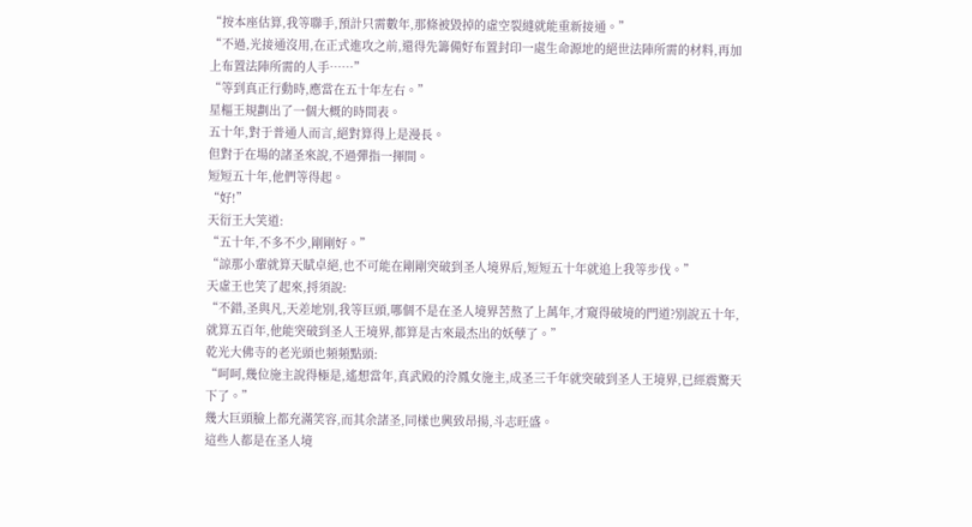“按本座估算,我等聯手,預計只需數年,那條被毀掉的虛空裂縫就能重新接通。”
“不過,光接通沒用,在正式進攻之前,還得先籌備好布置封印一處生命源地的絕世法陣所需的材料,再加上布置法陣所需的人手……”
“等到真正行動時,應當在五十年左右。”
星樞王規劃出了一個大概的時間表。
五十年,對于普通人而言,絕對算得上是漫長。
但對于在場的諸圣來說,不過彈指一揮間。
短短五十年,他們等得起。
“好!”
天衍王大笑道:
“五十年,不多不少,剛剛好。”
“諒那小輩就算天賦卓絕,也不可能在剛剛突破到圣人境界后,短短五十年就追上我等步伐。”
天虛王也笑了起來,捋須說:
“不錯,圣與凡,天差地別,我等巨頭,哪個不是在圣人境界苦熬了上萬年,才窺得破境的門道?別說五十年,就算五百年,他能突破到圣人王境界,都算是古來最杰出的妖孽了。”
乾光大佛寺的老光頭也頻頻點頭:
“呵呵,幾位施主說得極是,遙想當年,真武殿的泠鳳女施主,成圣三千年就突破到圣人王境界,已經震驚天下了。”
幾大巨頭臉上都充滿笑容,而其余諸圣,同樣也興致昂揚,斗志旺盛。
這些人都是在圣人境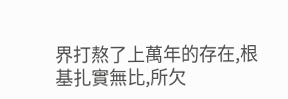界打熬了上萬年的存在,根基扎實無比,所欠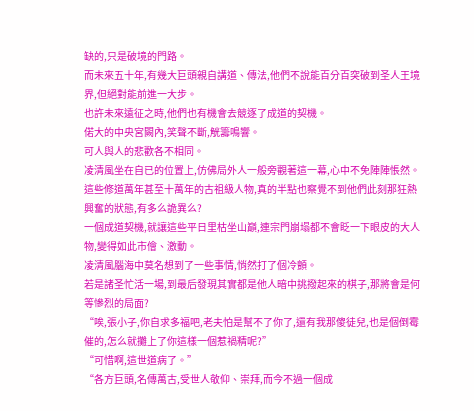缺的,只是破境的門路。
而未來五十年,有幾大巨頭親自講道、傳法,他們不說能百分百突破到圣人王境界,但絕對能前進一大步。
也許未來遠征之時,他們也有機會去競逐了成道的契機。
偌大的中央宮闕內,笑聲不斷,觥籌鳴響。
可人與人的悲歡各不相同。
凌清風坐在自已的位置上,仿佛局外人一般旁觀著這一幕,心中不免陣陣悵然。
這些修道萬年甚至十萬年的古祖級人物,真的半點也察覺不到他們此刻那狂熱興奮的狀態,有多么詭異么?
一個成道契機,就讓這些平日里枯坐山巔,連宗門崩塌都不會眨一下眼皮的大人物,變得如此市儈、激動。
凌清風腦海中莫名想到了一些事情,悄然打了個冷顫。
若是諸圣忙活一場,到最后發現其實都是他人暗中挑撥起來的棋子,那將會是何等慘烈的局面?
“唉,張小子,你自求多福吧,老夫怕是幫不了你了,還有我那傻徒兒,也是個倒霉催的,怎么就攤上了你這樣一個惹禍精呢?”
“可惜啊,這世道病了。”
“各方巨頭,名傳萬古,受世人敬仰、崇拜,而今不過一個成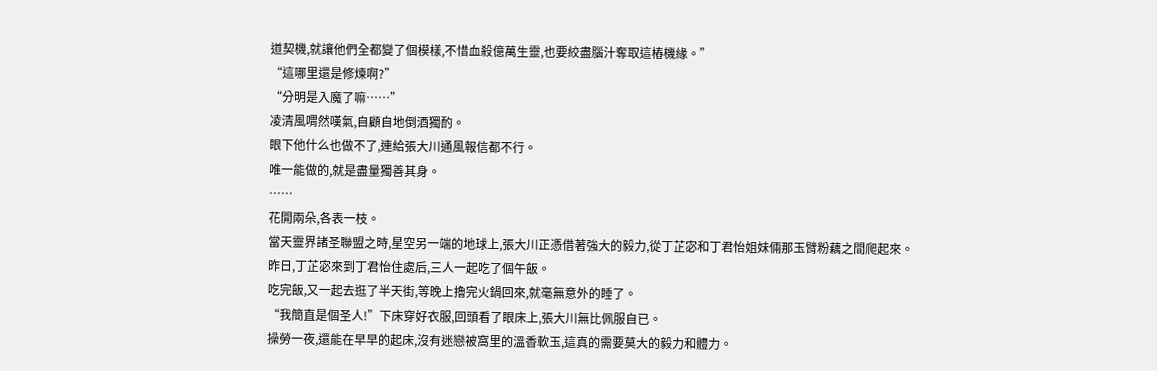道契機,就讓他們全都變了個模樣,不惜血殺億萬生靈,也要絞盡腦汁奪取這樁機緣。”
“這哪里還是修煉啊?”
“分明是入魔了嘛……”
凌清風喟然嘆氣,自顧自地倒酒獨酌。
眼下他什么也做不了,連給張大川通風報信都不行。
唯一能做的,就是盡量獨善其身。
……
花開兩朵,各表一枝。
當天靈界諸圣聯盟之時,星空另一端的地球上,張大川正憑借著強大的毅力,從丁芷宓和丁君怡姐妹倆那玉臂粉藕之間爬起來。
昨日,丁芷宓來到丁君怡住處后,三人一起吃了個午飯。
吃完飯,又一起去逛了半天街,等晚上擼完火鍋回來,就毫無意外的睡了。
“我簡直是個圣人!”下床穿好衣服,回頭看了眼床上,張大川無比佩服自已。
操勞一夜,還能在早早的起床,沒有迷戀被窩里的溫香軟玉,這真的需要莫大的毅力和體力。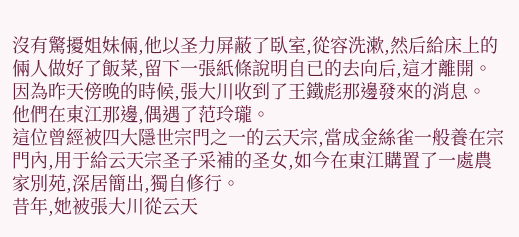沒有驚擾姐妹倆,他以圣力屏蔽了臥室,從容洗漱,然后給床上的倆人做好了飯菜,留下一張紙條說明自已的去向后,這才離開。
因為昨天傍晚的時候,張大川收到了王鐵彪那邊發來的消息。
他們在東江那邊,偶遇了范玲瓏。
這位曾經被四大隱世宗門之一的云天宗,當成金絲雀一般養在宗門內,用于給云天宗圣子采補的圣女,如今在東江購置了一處農家別苑,深居簡出,獨自修行。
昔年,她被張大川從云天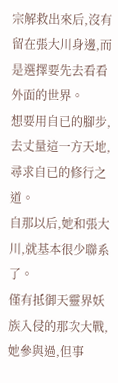宗解救出來后,沒有留在張大川身邊,而是選擇要先去看看外面的世界。
想要用自已的腳步,去丈量這一方天地,尋求自已的修行之道。
自那以后,她和張大川,就基本很少聯系了。
僅有抵御天靈界妖族入侵的那次大戰,她參與過,但事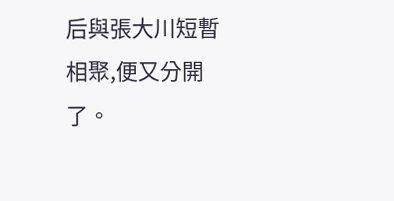后與張大川短暫相聚,便又分開了。